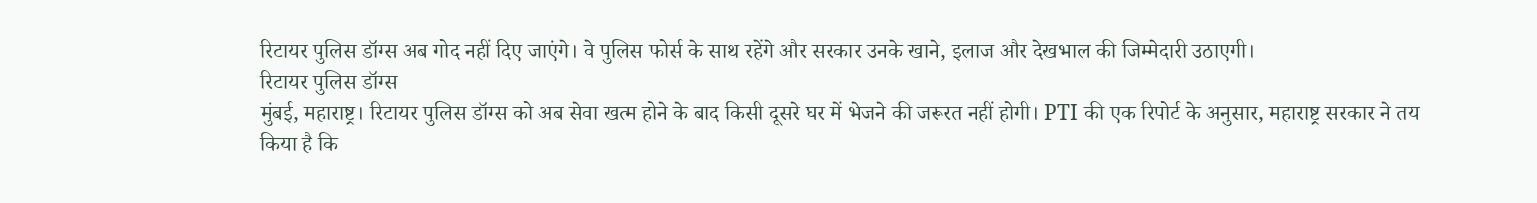रिटायर पुलिस डॉग्स अब गोद नहीं दिए जाएंगे। वे पुलिस फोर्स के साथ रहेंगे और सरकार उनके खाने, इलाज और देखभाल की जिम्मेदारी उठाएगी।
रिटायर पुलिस डॉग्स
मुंबई, महाराष्ट्र। रिटायर पुलिस डॉग्स को अब सेवा खत्म होने के बाद किसी दूसरे घर में भेजने की जरूरत नहीं होगी। PTI की एक रिपोर्ट के अनुसार, महाराष्ट्र सरकार ने तय किया है कि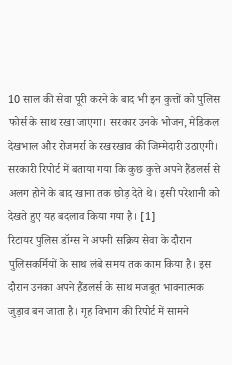10 साल की सेवा पूरी करने के बाद भी इन कुत्तों को पुलिस फोर्स के साथ रखा जाएगा। सरकार उनके भोजन, मेडिकल देखभाल और रोजमर्रा के रखरखाव की जिम्मेदारी उठाएगी। सरकारी रिपोर्ट में बताया गया कि कुछ कुत्ते अपने हैंडलर्स से अलग होने के बाद खाना तक छोड़ देते थे। इसी परेशानी को देखते हुए यह बदलाव किया गया है। [1]
रिटायर पुलिस डॉग्स ने अपनी सक्रिय सेवा के दौरान पुलिसकर्मियों के साथ लंबे समय तक काम किया है। इस दौरान उनका अपने हैंडलर्स के साथ मजबूत भावनात्मक जुड़ाव बन जाता है। गृह विभाग की रिपोर्ट में सामने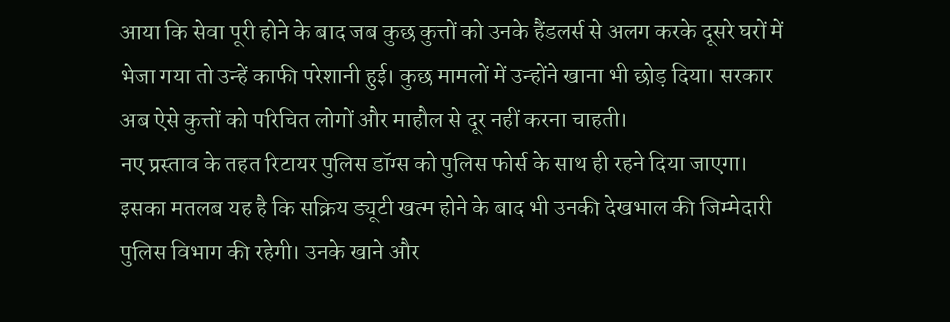आया कि सेवा पूरी होने के बाद जब कुछ कुत्तों को उनके हैंडलर्स से अलग करके दूसरे घरों में भेजा गया तो उन्हें काफी परेशानी हुई। कुछ मामलों में उन्होंने खाना भी छोड़ दिया। सरकार अब ऐसे कुत्तों को परिचित लोगों और माहौल से दूर नहीं करना चाहती।
नए प्रस्ताव के तहत रिटायर पुलिस डॉग्स को पुलिस फोर्स के साथ ही रहने दिया जाएगा। इसका मतलब यह है कि सक्रिय ड्यूटी खत्म होने के बाद भी उनकी देखभाल की जिम्मेदारी पुलिस विभाग की रहेगी। उनके खाने और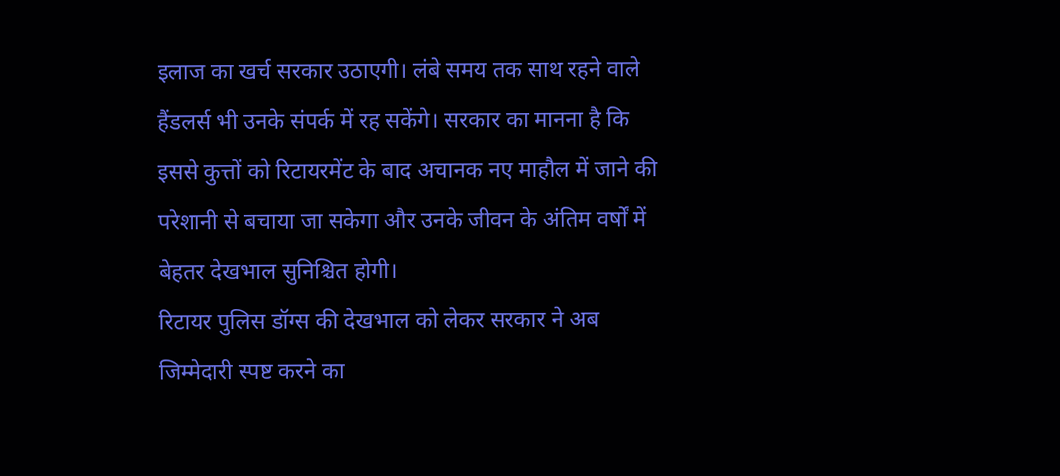इलाज का खर्च सरकार उठाएगी। लंबे समय तक साथ रहने वाले हैंडलर्स भी उनके संपर्क में रह सकेंगे। सरकार का मानना है कि इससे कुत्तों को रिटायरमेंट के बाद अचानक नए माहौल में जाने की परेशानी से बचाया जा सकेगा और उनके जीवन के अंतिम वर्षों में बेहतर देखभाल सुनिश्चित होगी।
रिटायर पुलिस डॉग्स की देखभाल को लेकर सरकार ने अब जिम्मेदारी स्पष्ट करने का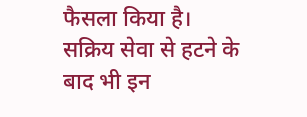फैसला किया है। सक्रिय सेवा से हटने के बाद भी इन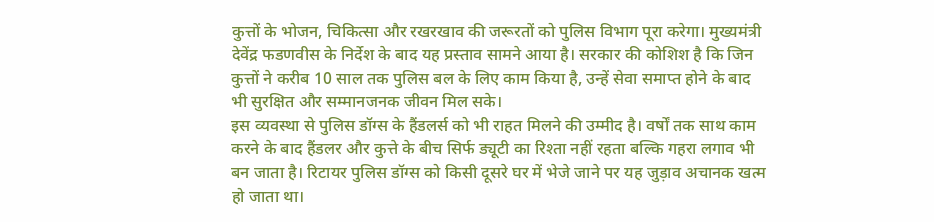कुत्तों के भोजन, चिकित्सा और रखरखाव की जरूरतों को पुलिस विभाग पूरा करेगा। मुख्यमंत्री देवेंद्र फडणवीस के निर्देश के बाद यह प्रस्ताव सामने आया है। सरकार की कोशिश है कि जिन कुत्तों ने करीब 10 साल तक पुलिस बल के लिए काम किया है, उन्हें सेवा समाप्त होने के बाद भी सुरक्षित और सम्मानजनक जीवन मिल सके।
इस व्यवस्था से पुलिस डॉग्स के हैंडलर्स को भी राहत मिलने की उम्मीद है। वर्षों तक साथ काम करने के बाद हैंडलर और कुत्ते के बीच सिर्फ ड्यूटी का रिश्ता नहीं रहता बल्कि गहरा लगाव भी बन जाता है। रिटायर पुलिस डॉग्स को किसी दूसरे घर में भेजे जाने पर यह जुड़ाव अचानक खत्म हो जाता था।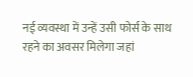नई व्यवस्था में उन्हें उसी फोर्स के साथ रहने का अवसर मिलेगा जहां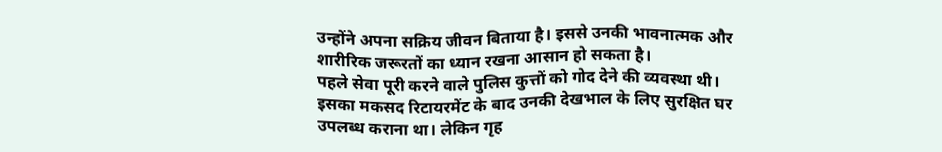उन्होंने अपना सक्रिय जीवन बिताया है। इससे उनकी भावनात्मक और शारीरिक जरूरतों का ध्यान रखना आसान हो सकता है।
पहले सेवा पूरी करने वाले पुलिस कुत्तों को गोद देने की व्यवस्था थी। इसका मकसद रिटायरमेंट के बाद उनकी देखभाल के लिए सुरक्षित घर उपलब्ध कराना था। लेकिन गृह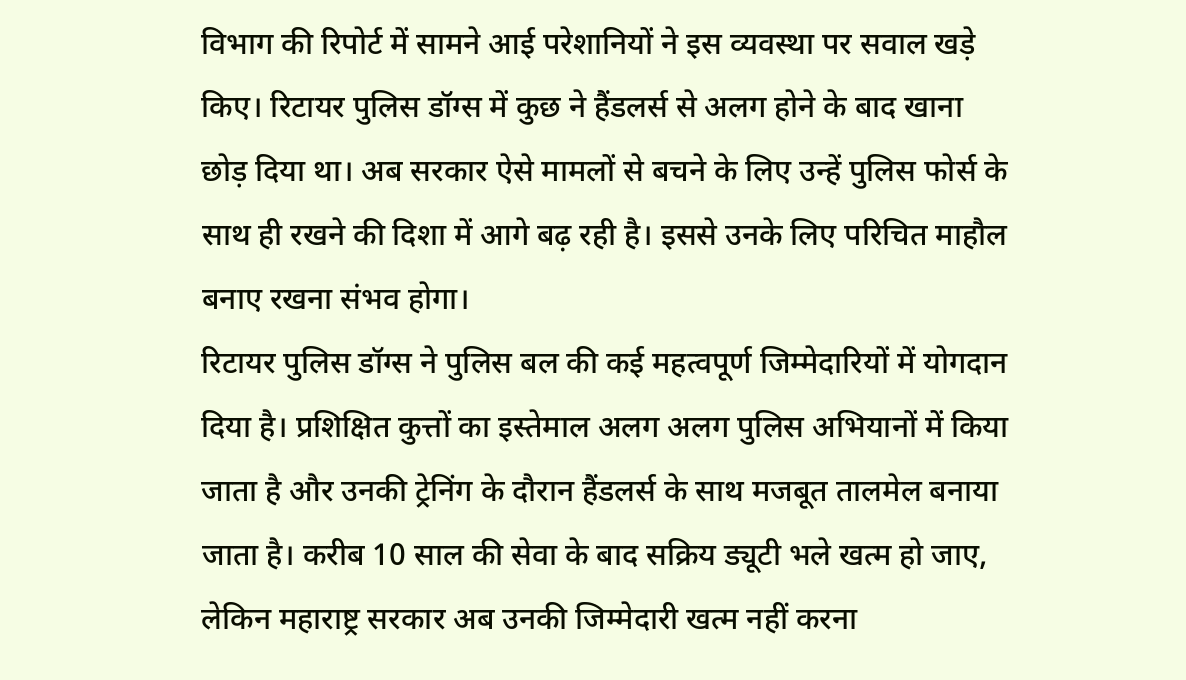विभाग की रिपोर्ट में सामने आई परेशानियों ने इस व्यवस्था पर सवाल खड़े किए। रिटायर पुलिस डॉग्स में कुछ ने हैंडलर्स से अलग होने के बाद खाना छोड़ दिया था। अब सरकार ऐसे मामलों से बचने के लिए उन्हें पुलिस फोर्स के साथ ही रखने की दिशा में आगे बढ़ रही है। इससे उनके लिए परिचित माहौल बनाए रखना संभव होगा।
रिटायर पुलिस डॉग्स ने पुलिस बल की कई महत्वपूर्ण जिम्मेदारियों में योगदान दिया है। प्रशिक्षित कुत्तों का इस्तेमाल अलग अलग पुलिस अभियानों में किया जाता है और उनकी ट्रेनिंग के दौरान हैंडलर्स के साथ मजबूत तालमेल बनाया जाता है। करीब 10 साल की सेवा के बाद सक्रिय ड्यूटी भले खत्म हो जाए, लेकिन महाराष्ट्र सरकार अब उनकी जिम्मेदारी खत्म नहीं करना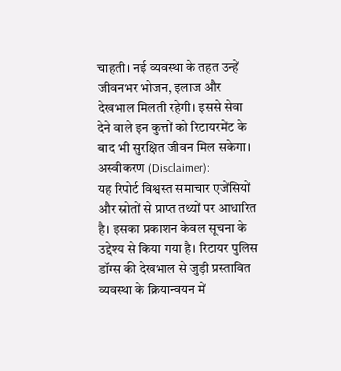चाहती। नई व्यवस्था के तहत उन्हें जीवनभर भोजन, इलाज और देखभाल मिलती रहेगी। इससे सेवा देने वाले इन कुत्तों को रिटायरमेंट के बाद भी सुरक्षित जीवन मिल सकेगा।
अस्वीकरण (Disclaimer):
यह रिपोर्ट विश्वस्त समाचार एजेंसियों और स्रोतों से प्राप्त तथ्यों पर आधारित है। इसका प्रकाशन केवल सूचना के उद्देश्य से किया गया है। रिटायर पुलिस डॉग्स की देखभाल से जुड़ी प्रस्तावित व्यवस्था के क्रियान्वयन में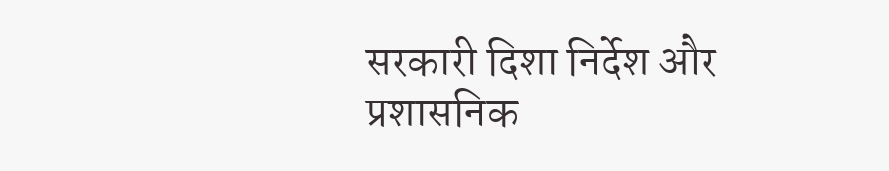सरकारी दिशा निर्देश और प्रशासनिक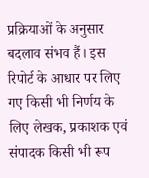प्रक्रियाओं के अनुसार बदलाव संभव हैं। इस रिपोर्ट के आधार पर लिए गए किसी भी निर्णय के लिए लेखक, प्रकाशक एवं संपादक किसी भी रूप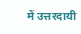में उत्तरदायी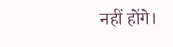नहीं होंगे।